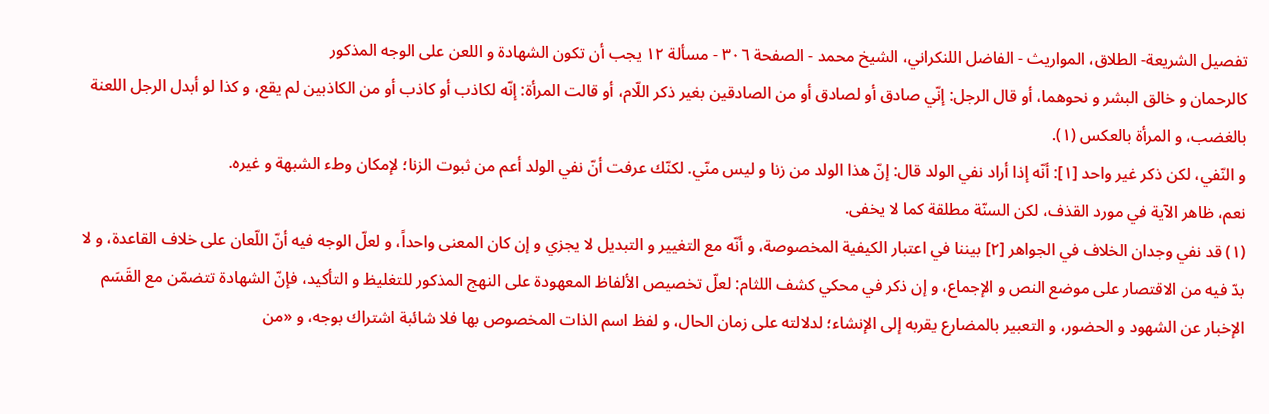تفصيل الشريعة- الطلاق، المواريث - الفاضل اللنكراني، الشيخ محمد - الصفحة ٣٠٦ - مسألة ١٢ يجب أن تكون الشهادة و اللعن على الوجه المذكور
كالرحمان و خالق البشر و نحوهما، أو قال الرجل: إنّي صادق أو لصادق أو من الصادقين بغير ذكر اللّام، أو قالت المرأة: إنّه لكاذب أو كاذب أو من الكاذبين لم يقع، و كذا لو أبدل الرجل اللعنة بالغضب، و المرأة بالعكس (١).
و النّفي، لكن ذكر غير واحد [١]: أنّه إذا أراد نفي الولد قال: إنّ هذا الولد من زنا و ليس منّي. لكنّك عرفت أنّ نفي الولد أعم من ثبوت الزنا؛ لإمكان وطء الشبهة و غيره.
نعم، ظاهر الآية في مورد القذف، لكن السنّة مطلقة كما لا يخفى.
(١) قد نفي وجدان الخلاف في الجواهر [٢] بيننا في اعتبار الكيفية المخصوصة، و أنّه مع التغيير و التبديل لا يجزي و إن كان المعنى واحداً، و لعلّ الوجه فيه أنّ اللّعان على خلاف القاعدة، و لا بدّ فيه من الاقتصار على موضع النص و الإجماع، و إن ذكر في محكي كشف اللثام: لعلّ تخصيص الألفاظ المعهودة على النهج المذكور للتغليظ و التأكيد، فإنّ الشهادة تتضمّن مع القَسَم الإخبار عن الشهود و الحضور، و التعبير بالمضارع يقربه إلى الإنشاء؛ لدلالته على زمان الحال، و لفظ اسم الذات المخصوص بها فلا شائبة اشتراك بوجه، و «من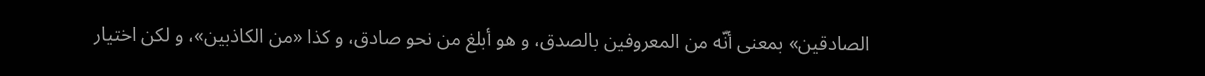الصادقين» بمعنى أنّه من المعروفين بالصدق، و هو أبلغ من نحو صادق، و كذا «من الكاذبين»، و لكن اختيار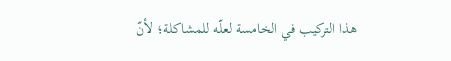هذا التركيب في الخامسة لعلّه للمشاكلة؛ لأنّ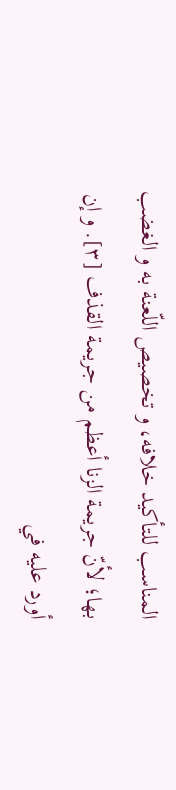المناسب للتأكيد خلافه، و تخصيص اللّعنة به و الغضب بها؛ لأنّ جريمة الزنا أعظم من جريمة القذف [٣]. و إن أورد عليه في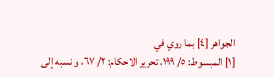الجواهر [٤] بما روي في
[١] المبسوط: ٥/ ١٩٩، تحرير الاحكام: ٢/ ٦٧، و نسبه إلى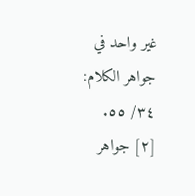غير واحد في جواهر الكلام: ٣٤/ ٥٥.
[٢] جواهر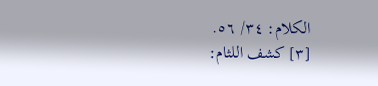الكلام: ٣٤/ ٥٦.
[٣] كشف اللثام: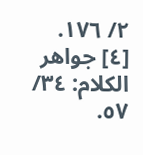٢/ ١٧٦.
[٤] جواهر الكلام: ٣٤/ ٥٧.